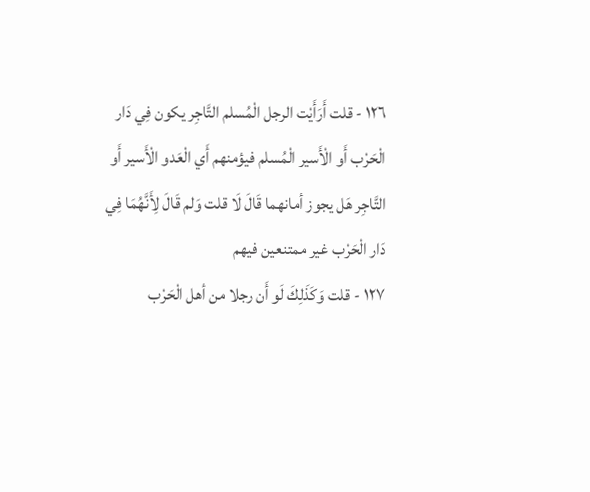١٢٦ - قلت أَرَأَيْت الرجل الْمُسلم التَّاجِر يكون فِي دَار الْحَرْب أَو الْأَسير الْمُسلم فيؤمنهم أَي الْعَدو الْأَسير أَو التَّاجِر هَل يجوز أمانهما قَالَ لَا قلت وَلم قَالَ لِأَنَّهُمَا فِي دَار الْحَرْب غير ممتنعين فيهم
١٢٧ - قلت وَكَذَلِكَ لَو أَن رجلا من أهل الْحَرْب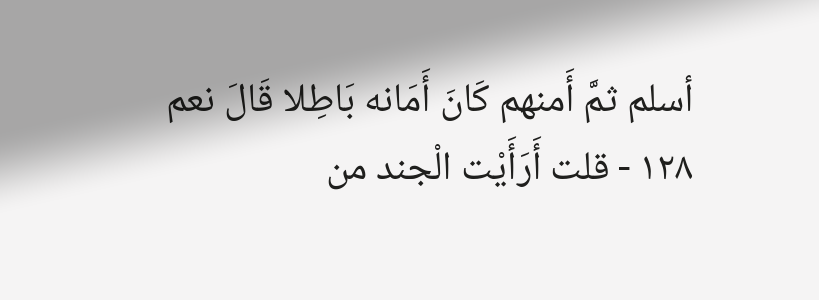أسلم ثمَّ أَمنهم كَانَ أَمَانه بَاطِلا قَالَ نعم
١٢٨ - قلت أَرَأَيْت الْجند من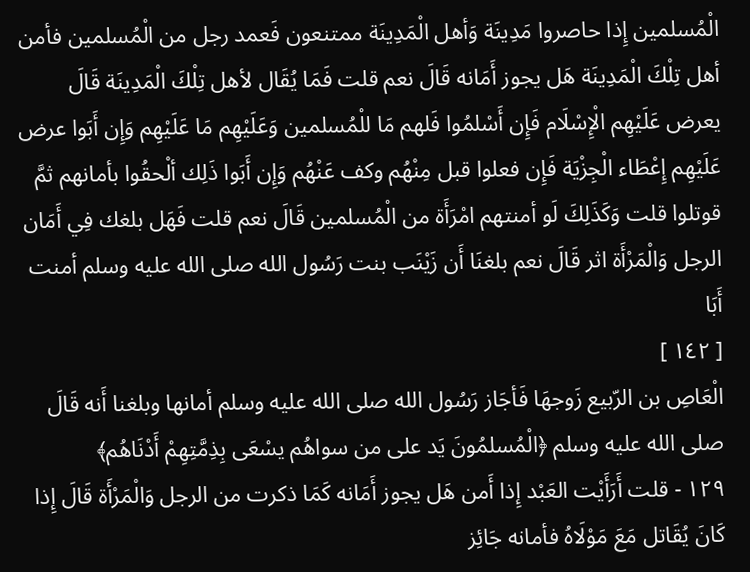الْمُسلمين إِذا حاصروا مَدِينَة وَأهل الْمَدِينَة ممتنعون فَعمد رجل من الْمُسلمين فأمن أهل تِلْكَ الْمَدِينَة هَل يجوز أَمَانه قَالَ نعم قلت فَمَا يُقَال لأهل تِلْكَ الْمَدِينَة قَالَ يعرض عَلَيْهِم الْإِسْلَام فَإِن أَسْلمُوا فَلهم مَا للْمُسلمين وَعَلَيْهِم مَا عَلَيْهِم وَإِن أَبَوا عرض عَلَيْهِم إِعْطَاء الْجِزْيَة فَإِن فعلوا قبل مِنْهُم وكف عَنْهُم وَإِن أَبَوا ذَلِك ألْحقُوا بأمانهم ثمَّ قوتلوا قلت وَكَذَلِكَ لَو أمنتهم امْرَأَة من الْمُسلمين قَالَ نعم قلت فَهَل بلغك فِي أَمَان الرجل وَالْمَرْأَة اثر قَالَ نعم بلغنَا أَن زَيْنَب بنت رَسُول الله صلى الله عليه وسلم أمنت أَبَا
[ ١٤٢ ]
الْعَاصِ بن الرّبيع زَوجهَا فَأجَاز رَسُول الله صلى الله عليه وسلم أمانها وبلغنا أَنه قَالَ صلى الله عليه وسلم ﴿الْمُسلمُونَ يَد على من سواهُم يسْعَى بِذِمَّتِهِمْ أَدْنَاهُم﴾
١٢٩ - قلت أَرَأَيْت العَبْد إِذا أَمن هَل يجوز أَمَانه كَمَا ذكرت من الرجل وَالْمَرْأَة قَالَ إِذا كَانَ يُقَاتل مَعَ مَوْلَاهُ فأمانه جَائِز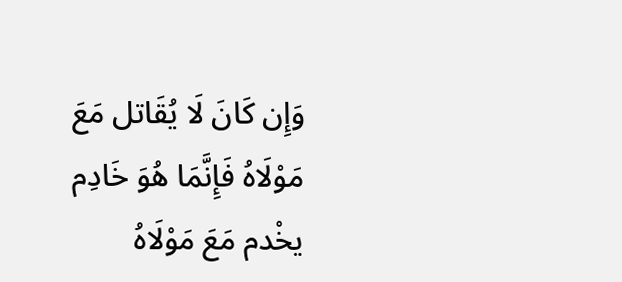وَإِن كَانَ لَا يُقَاتل مَعَ مَوْلَاهُ فَإِنَّمَا هُوَ خَادِم يخْدم مَعَ مَوْلَاهُ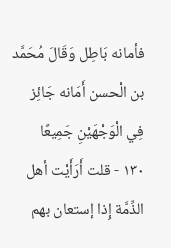فأمانه بَاطِل وَقَالَ مُحَمَّد بن الْحسن أَمَانه جَائِز فِي الْوَجْهَيْنِ جَمِيعًا
١٣٠ - قلت أَرَأَيْت أهل الذِّمَّة إِذا إستعان بهم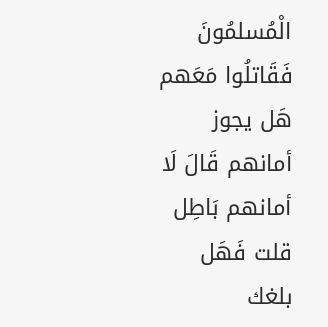الْمُسلمُونَ فَقَاتلُوا مَعَهم هَل يجوز أمانهم قَالَ لَا أمانهم بَاطِل قلت فَهَل بلغك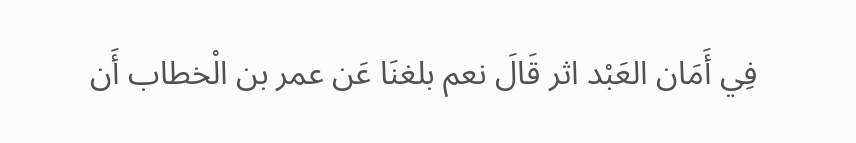فِي أَمَان العَبْد اثر قَالَ نعم بلغنَا عَن عمر بن الْخطاب أَن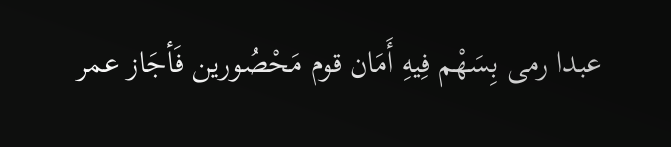عبدا رمى بِسَهْم فِيهِ أَمَان قوم مَحْصُورين فَأجَاز عمر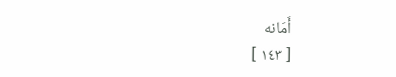أَمَانه
[ ١٤٣ ]